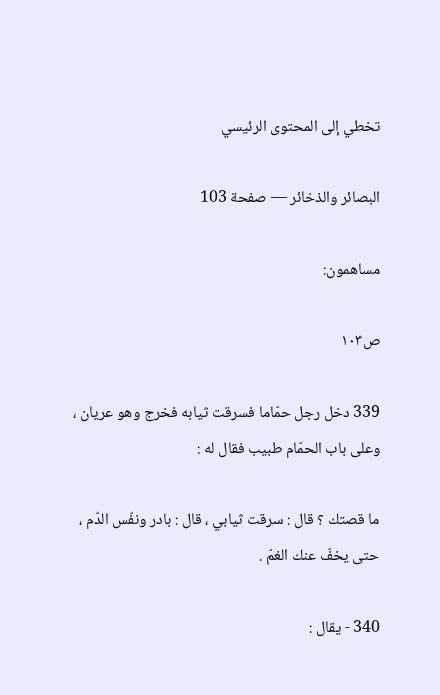تخطي إلى المحتوى الرئيسي

البصائر والذخائر — صفحة 103

مساهمون:

ص١٠٣

339 دخل رجل حمّاما فسرقت ثيابه فخرج وهو عريان ، وعلى باب الحمّام طبيب فقال له :

ما قصتك ؟ قال : سرقت ثيابي ، قال : بادر ونفّس الدّم ، حتى يخفّ عنك الغمّ .

340 - يقال :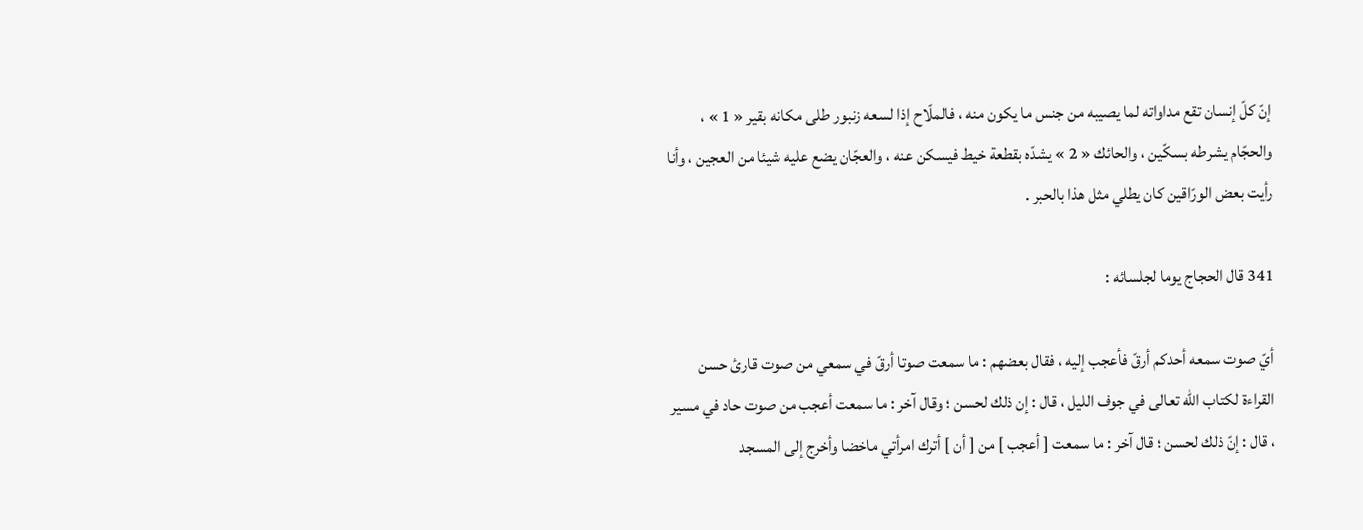إنّ كلّ إنسان تقع مداواته لما يصيبه من جنس ما يكون منه ، فالملّاح إذا لسعه زنبور طلى مكانه بقير « 1 » ، والحجّام يشرطه بسكّين ، والحائك « 2 » يشدّه بقطعة خيط فيسكن عنه ، والعجّان يضع عليه شيئا من العجين ، وأنا رأيت بعض الورّاقين كان يطلي مثل هذا بالحبر .

341 قال الحجاج يوما لجلسائه :

أيّ صوت سمعه أحدكم أرقّ فأعجب إليه ، فقال بعضهم : ما سمعت صوتا أرقّ في سمعي من صوت قارئ حسن القراءة لكتاب اللّه تعالى في جوف الليل ، قال : إن ذلك لحسن ؛ وقال آخر : ما سمعت أعجب من صوت حاد في مسير ، قال : إنّ ذلك لحسن ؛ قال آخر : ما سمعت [ أعجب ] من [ أن ] أترك امرأتي ماخضا وأخرج إلى المسجد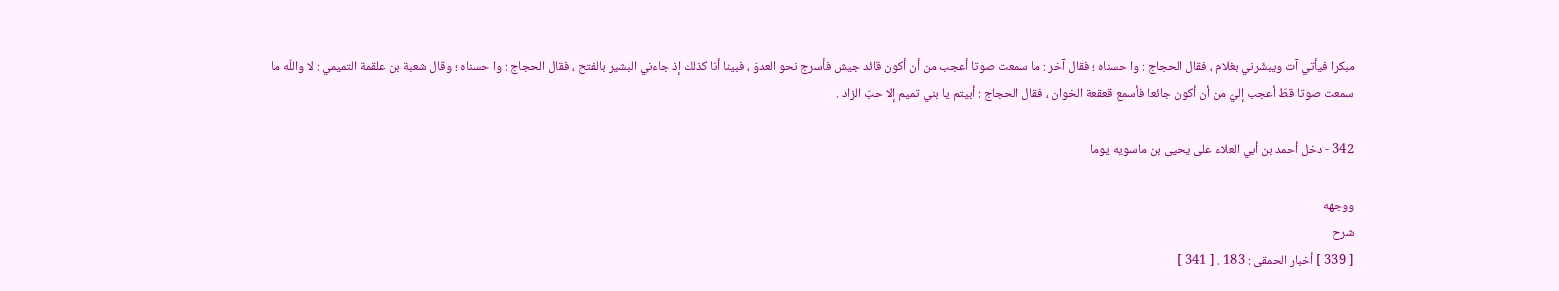مبكرا فيأتي آت ويبشّرني بغلام ، فقال الحجاج : وا حسناه ؛ فقال آخر : ما سمعت صوتا أعجب من أن أكون قائد جيش فأسرج نحو العدوّ ، فبينا أنا كذلك إذ جاءني البشير بالفتح ، فقال الحجاج : وا حسناه ؛ وقال شعبة بن علقمة التميمي : لا واللّه ما سمعت صوتا قطّ أعجب إليّ من أن أكون جائعا فأسمع قعقعة الخوان ، فقال الحجاج : أبيتم يا بني تميم إلا حبّ الزاد .

342 - دخل أحمد بن أبي العلاء على يحيى بن ماسويه يوما

ووجهه
شرح
[ 339 ] أخبار الحمقى : 183 . [ 341 ]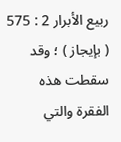ربيع الأبرار 2 : 575 ( بإيجاز ) ؛ وقد سقطت هذه الفقرة والتي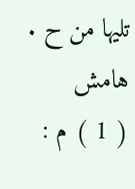تليها من ح .
هامش
( 1 ) م :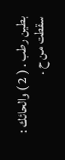بطين رطب . ( 2 ) والحائك : سقطت من ح .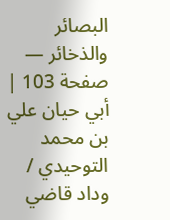البصائر والذخائر — صفحة 103 | أبي حيان علي بن محمد التوحيدي / وداد قاضي